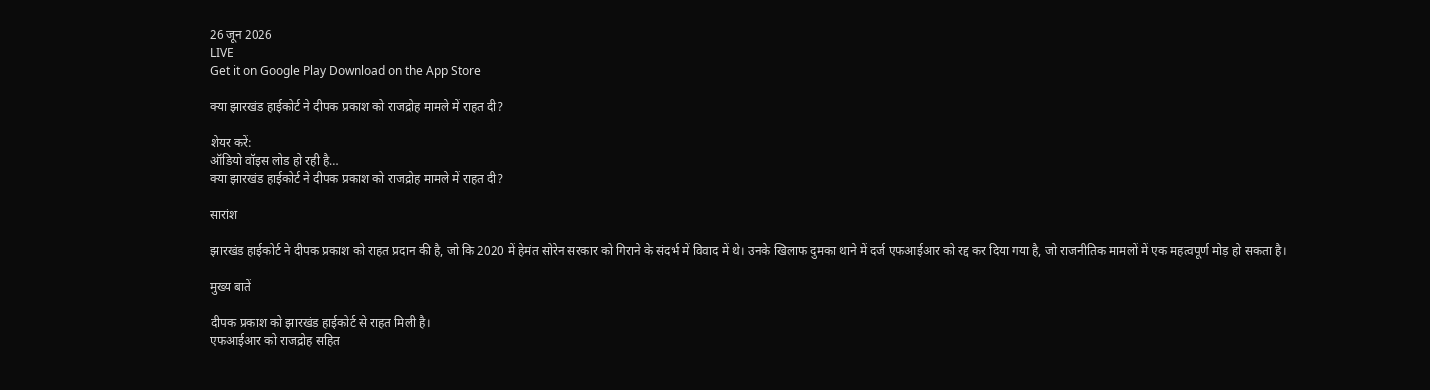26 जून 2026
LIVE
Get it on Google Play Download on the App Store

क्या झारखंड हाईकोर्ट ने दीपक प्रकाश को राजद्रोह मामले में राहत दी?

शेयर करें:
ऑडियो वॉइस लोड हो रही है…
क्या झारखंड हाईकोर्ट ने दीपक प्रकाश को राजद्रोह मामले में राहत दी?

सारांश

झारखंड हाईकोर्ट ने दीपक प्रकाश को राहत प्रदान की है, जो कि 2020 में हेमंत सोरेन सरकार को गिराने के संदर्भ में विवाद में थे। उनके खिलाफ दुमका थाने में दर्ज एफआईआर को रद्द कर दिया गया है, जो राजनीतिक मामलों में एक महत्वपूर्ण मोड़ हो सकता है।

मुख्य बातें

दीपक प्रकाश को झारखंड हाईकोर्ट से राहत मिली है।
एफआईआर को राजद्रोह सहित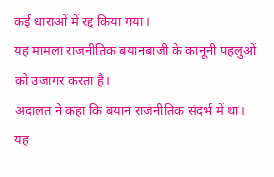कई धाराओं में रद्द किया गया।
यह मामला राजनीतिक बयानबाजी के कानूनी पहलुओं को उजागर करता है।
अदालत ने कहा कि बयान राजनीतिक संदर्भ में था।
यह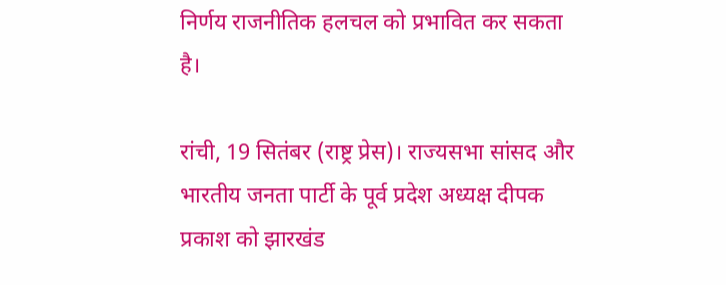निर्णय राजनीतिक हलचल को प्रभावित कर सकता है।

रांची, 19 सितंबर (राष्ट्र प्रेस)। राज्यसभा सांसद और भारतीय जनता पार्टी के पूर्व प्रदेश अध्यक्ष दीपक प्रकाश को झारखंड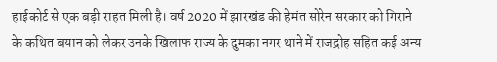हाईकोर्ट से एक बड़ी राहत मिली है। वर्ष 2020 में झारखंड की हेमंत सोरेन सरकार को गिराने के कथित बयान को लेकर उनके खिलाफ राज्य के दुमका नगर थाने में राजद्रोह सहित कई अन्य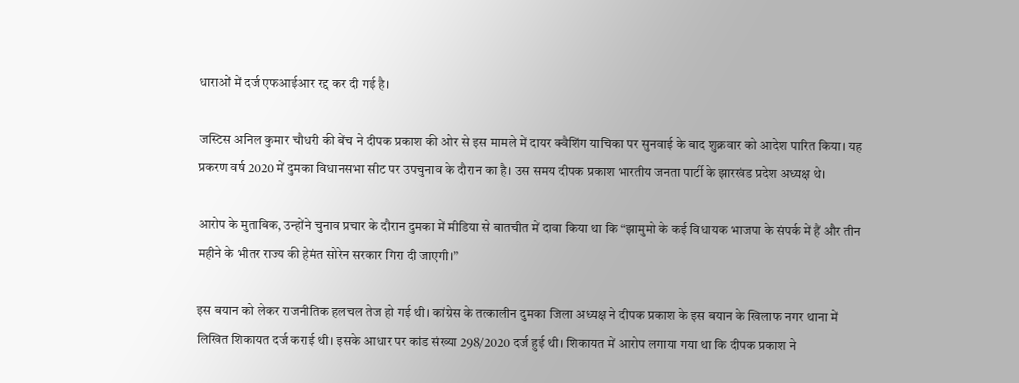धाराओं में दर्ज एफआईआर रद्द कर दी गई है।

जस्टिस अनिल कुमार चौधरी की बेंच ने दीपक प्रकाश की ओर से इस मामले में दायर क्वैशिंग याचिका पर सुनवाई के बाद शुक्रवार को आदेश पारित किया। यह प्रकरण वर्ष 2020 में दुमका विधानसभा सीट पर उपचुनाव के दौरान का है। उस समय दीपक प्रकाश भारतीय जनता पार्टी के झारखंड प्रदेश अध्यक्ष थे।

आरोप के मुताबिक, उन्होंने चुनाव प्रचार के दौरान दुमका में मीडिया से बातचीत में दावा किया था कि “झामुमो के कई विधायक भाजपा के संपर्क में हैं और तीन महीने के भीतर राज्य की हेमंत सोरेन सरकार गिरा दी जाएगी।”

इस बयान को लेकर राजनीतिक हलचल तेज हो गई थी। कांग्रेस के तत्कालीन दुमका जिला अध्यक्ष ने दीपक प्रकाश के इस बयान के खिलाफ नगर थाना में लिखित शिकायत दर्ज कराई थी। इसके आधार पर कांड संख्या 298/2020 दर्ज हुई थी। शिकायत में आरोप लगाया गया था कि दीपक प्रकाश ने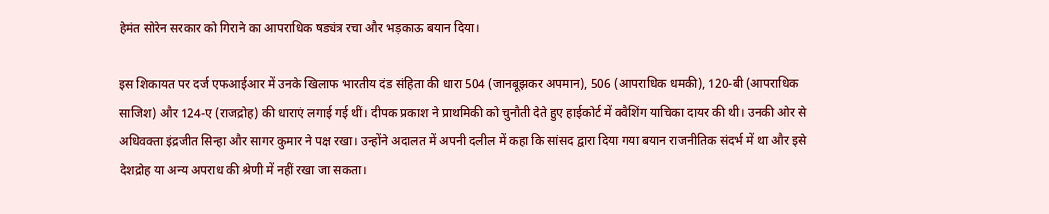हेमंत सोरेन सरकार को गिराने का आपराधिक षड्यंत्र रचा और भड़काऊ बयान दिया।

इस शिकायत पर दर्ज एफआईआर में उनके खिलाफ भारतीय दंड संहिता की धारा 504 (जानबूझकर अपमान), 506 (आपराधिक धमकी), 120-बी (आपराधिक साजिश) और 124-ए (राजद्रोह) की धाराएं लगाई गई थीं। दीपक प्रकाश ने प्राथमिकी को चुनौती देते हुए हाईकोर्ट में क्वैशिंग याचिका दायर की थी। उनकी ओर से अधिवक्ता इंद्रजीत सिन्हा और सागर कुमार ने पक्ष रखा। उन्होंने अदालत में अपनी दलील में कहा कि सांसद द्वारा दिया गया बयान राजनीतिक संदर्भ में था और इसे देशद्रोह या अन्य अपराध की श्रेणी में नहीं रखा जा सकता।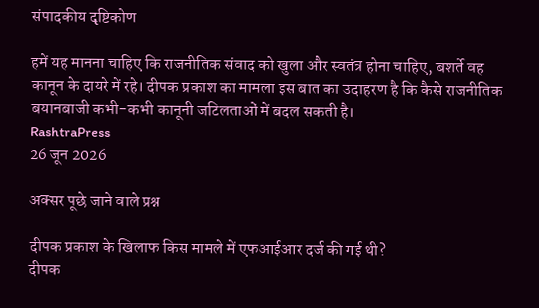संपादकीय दृष्टिकोण

हमें यह मानना चाहिए कि राजनीतिक संवाद को खुला और स्वतंत्र होना चाहिए, बशर्ते वह कानून के दायरे में रहे। दीपक प्रकाश का मामला इस बात का उदाहरण है कि कैसे राजनीतिक बयानबाजी कभी-कभी कानूनी जटिलताओं में बदल सकती है।
RashtraPress
26 जून 2026

अक्सर पूछे जाने वाले प्रश्न

दीपक प्रकाश के खिलाफ किस मामले में एफआईआर दर्ज की गई थी?
दीपक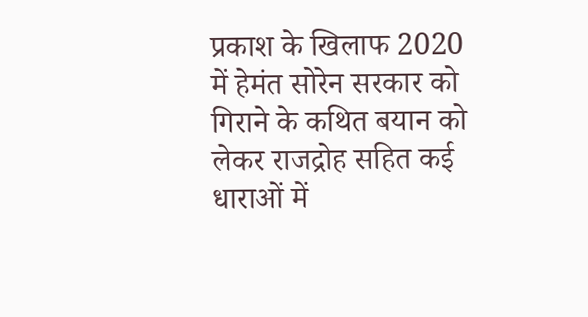प्रकाश के खिलाफ 2020 में हेमंत सोरेन सरकार को गिराने के कथित बयान को लेकर राजद्रोह सहित कई धाराओं में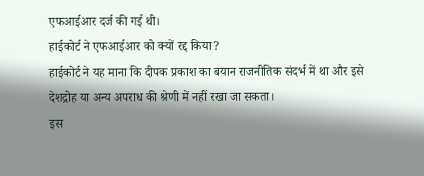एफआईआर दर्ज की गई थी।
हाईकोर्ट ने एफआईआर को क्यों रद्द किया?
हाईकोर्ट ने यह माना कि दीपक प्रकाश का बयान राजनीतिक संदर्भ में था और इसे देशद्रोह या अन्य अपराध की श्रेणी में नहीं रखा जा सकता।
इस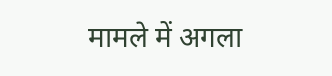मामले में अगला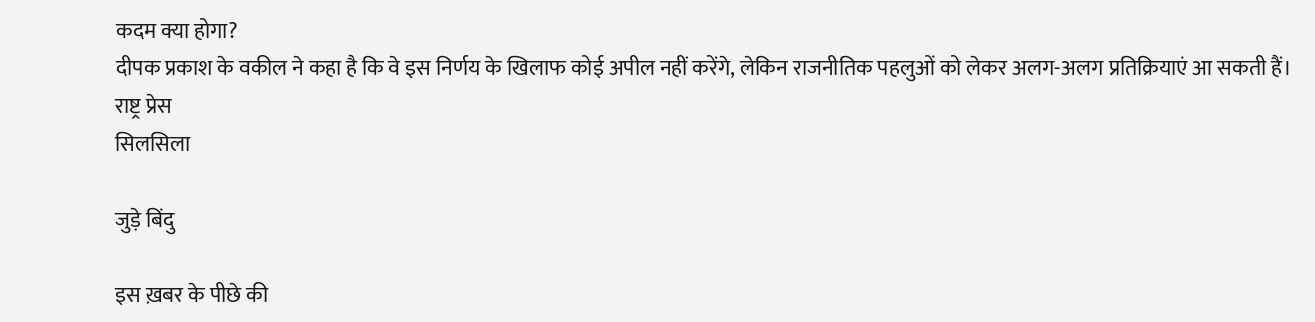कदम क्या होगा?
दीपक प्रकाश के वकील ने कहा है कि वे इस निर्णय के खिलाफ कोई अपील नहीं करेंगे, लेकिन राजनीतिक पहलुओं को लेकर अलग-अलग प्रतिक्रियाएं आ सकती हैं।
राष्ट्र प्रेस
सिलसिला

जुड़े बिंदु

इस ख़बर के पीछे की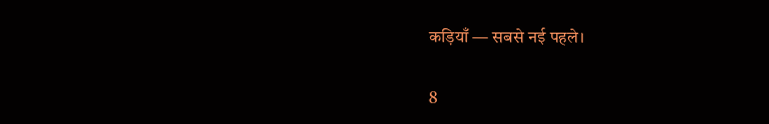कड़ियाँ — सबसे नई पहले।

8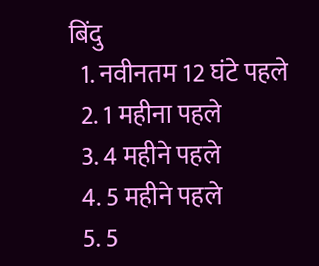बिंदु
  1. नवीनतम 12 घंटे पहले
  2. 1 महीना पहले
  3. 4 महीने पहले
  4. 5 महीने पहले
  5. 5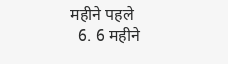महीने पहले
  6. 6 महीने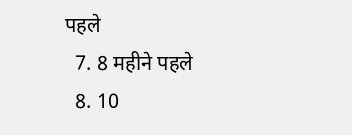पहले
  7. 8 महीने पहले
  8. 10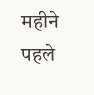महीने पहले